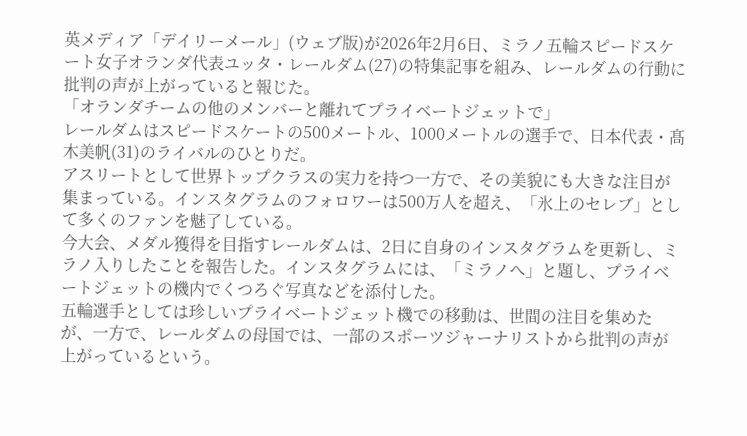英メディア「デイリーメール」(ウェブ版)が2026年2月6日、ミラノ五輪スピードスケート女子オランダ代表ユッタ・レールダム(27)の特集記事を組み、レールダムの行動に批判の声が上がっていると報じた。
「オランダチームの他のメンバーと離れてプライベートジェットで」
レールダムはスピードスケートの500メートル、1000メートルの選手で、日本代表・髙木美帆(31)のライバルのひとりだ。
アスリートとして世界トップクラスの実力を持つ一方で、その美貌にも大きな注目が集まっている。インスタグラムのフォロワーは500万人を超え、「氷上のセレブ」として多くのファンを魅了している。
今大会、メダル獲得を目指すレールダムは、2日に自身のインスタグラムを更新し、ミラノ入りしたことを報告した。インスタグラムには、「ミラノへ」と題し、プライベートジェットの機内でくつろぐ写真などを添付した。
五輪選手としては珍しいプライベートジェット機での移動は、世間の注目を集めたが、一方で、レールダムの母国では、一部のスポーツジャーナリストから批判の声が上がっているという。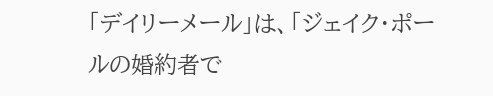「デイリーメール」は、「ジェイク・ポールの婚約者で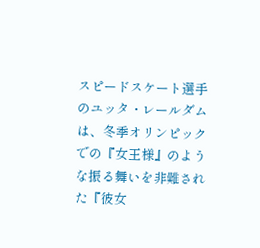スピードスケート選手のユッタ・レールダムは、冬季オリンピックでの『女王様』のような振る舞いを非難された『彼女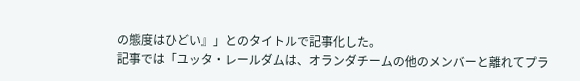の態度はひどい』」とのタイトルで記事化した。
記事では「ユッタ・レールダムは、オランダチームの他のメンバーと離れてプラ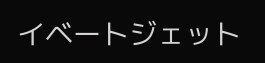イベートジェット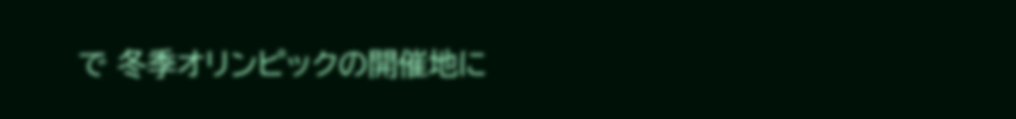で 冬季オリンピックの開催地に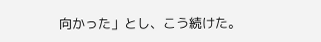向かった」とし、こう続けた。